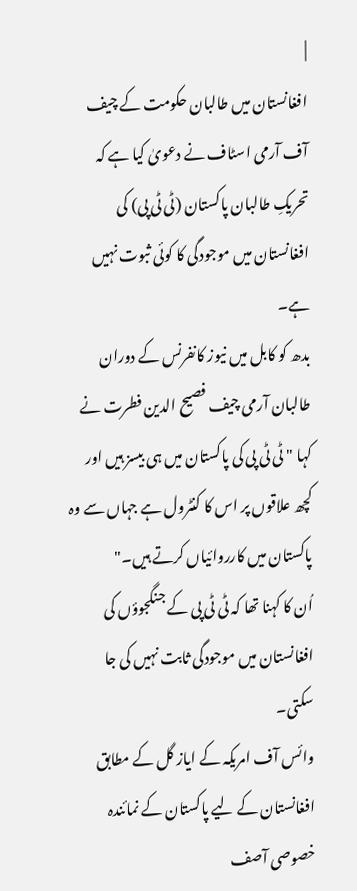|
افغانستان میں طالبان حکومت کے چیف آف آرمی اسٹاف نے دعویٰ کیا ہے کہ تحریکِ طالبان پاکستان (ٹی ٹی پی) کی افغانستان میں موجودگی کا کوئی ثبوت نہیں ہے۔
بدھ کو کابل میں نیوز کانفرنس کے دوران طالبان آرمی چیف فصیح الدین فطرت نے کہا "ٹی ٹی پی کی پاکستان میں ہی بیسز ہیں اور کچھ علاقوں پر اس کا کنٹرول ہے جہاں سے وہ پاکستان میں کارروائیاں کرتے ہیں۔"
اُن کا کہنا تھا کہ ٹی ٹی پی کے جنگجوؤں کی افغانستان میں موجودگی ثابت نہیں کی جا سکتی۔
وائس آف امریکہ کے ایاز گل کے مطابق افغانستان کے لیے پاکستان کے نمائندہ خصوصی آصف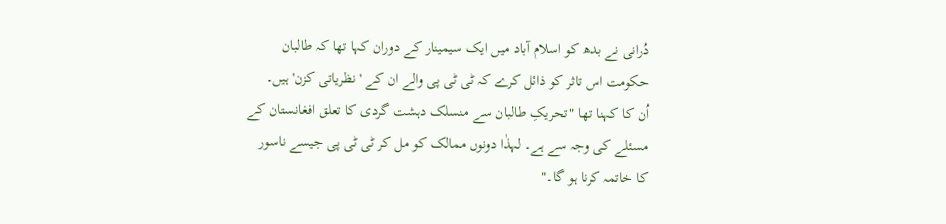دُرانی نے بدھ کو اسلام آباد میں ایک سیمینار کے دوران کہا تھا کہ طالبان حکومت اس تاثر کو ذائل کرے کہ ٹی ٹی پی والے ان کے 'نظریاتی کزن' ہیں۔
اُن کا کہنا تھا "تحریکِ طالبان سے منسلک دہشت گردی کا تعلق افغانستان کے مسئلے کی وجہ سے ہے۔ لہذٰا دونوں ممالک کو مل کر ٹی ٹی پی جیسے ناسور کا خاتمہ کرنا ہو گا۔"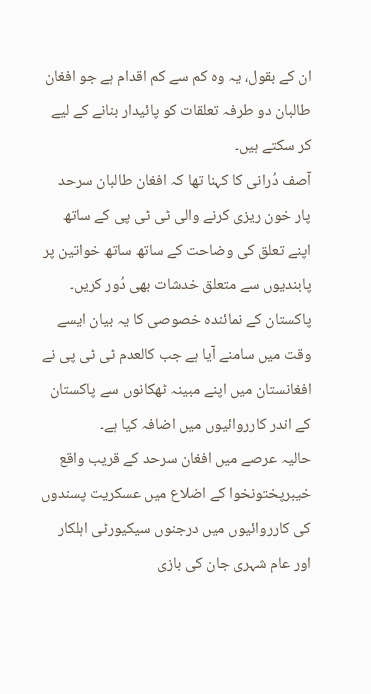ان کے بقول، یہ وہ کم سے کم اقدام ہے جو افغان طالبان دو طرفہ تعلقات کو پائیدار بنانے کے لیے کر سکتے ہیں۔
آصف دُرانی کا کہنا تھا کہ افغان طالبان سرحد پار خون ریزی کرنے والی ٹی ٹی پی کے ساتھ اپنے تعلق کی وضاحت کے ساتھ ساتھ خواتین پر پابندیوں سے متعلق خدشات بھی دُور کریں۔
پاکستان کے نمائندہ خصوصی کا یہ بیان ایسے وقت میں سامنے آیا ہے جب کالعدم ٹی ٹی پی نے افغانستان میں اپنے مبینہ ٹھکانوں سے پاکستان کے اندر کارروائیوں میں اضافہ کیا ہے۔
حالیہ عرصے میں افغان سرحد کے قریب واقع خیبرپختونخوا کے اضلاع میں عسکریت پسندوں کی کارروائیوں میں درجنوں سیکیورٹی اہلکار اور عام شہری جان کی بازی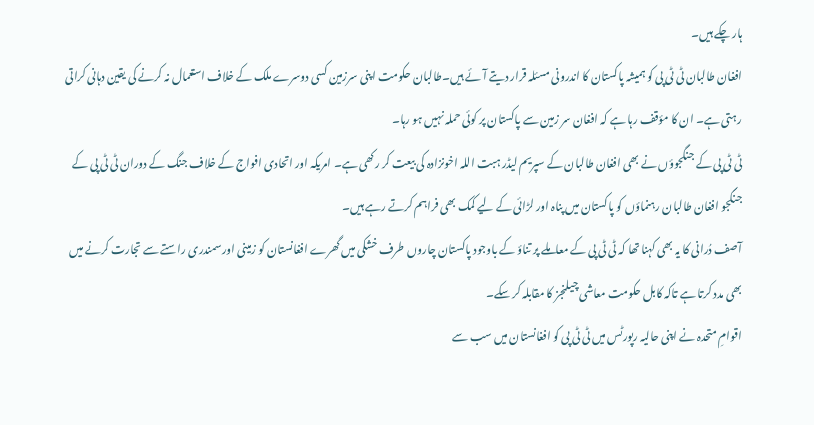ہار چکے ہیں۔
افغان طالبان ٹی ٹی پی کو ہمیشہ پاکستان کا اندرونی مسئلہ قرار دیتے آئے ہیں۔طالبان حکومت اپنی سرزمین کسی دوسرے ملک کے خلاف استعمال نہ کرنے کی یقین دہانی کراتی رہتی ہے۔ ان کا مؤقف رہا ہے کہ افغان سر زمین سے پاکستان پر کوئی حملہ نہیں ہو رہا۔
ٹی ٹی پی کے جنگجوؤں نے بھی افغان طالبان کے سپریم لیڈر ہبت اللہ اخونزادہ کی بیعت کر رکھی ہے۔ امریکہ اور اتحادی افواج کے خلاف جنگ کے دوران ٹی ٹی پی کے جنگجو افغان طالبان رہنماؤں کو پاکستان میں پناہ اور لڑائی کے لیے کمک بھی فراہم کرتے رہے ہیں۔
آصف دُرانی کا یہ بھی کہنا تھا کہ ٹی ٹی پی کے معاملے پر تناؤ کے باوجود پاکستان چاروں طرف خشکی میں گھرے افغانستان کو زمینی اور سمندری راستے سے تجارت کرنے میں بھی مدد کرتا ہے تاکہ کابل حکومت معاشی چیلنجز کا مقابلہ کر سکے۔
اقوامِ متحدہ نے اپنی حالیہ رپورٹس میں ٹی ٹی پی کو افغانستان میں سب سے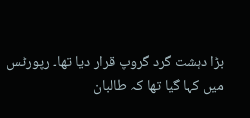بڑا دہشت گرد گروپ قرار دیا تھا۔ رپورٹس میں کہا گیا تھا کہ طالبان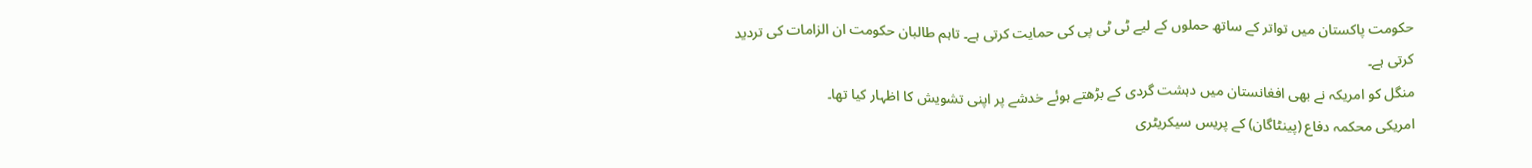حکومت پاکستان میں تواتر کے ساتھ حملوں کے لیے ٹی ٹی پی کی حمایت کرتی ہے۔ تاہم طالبان حکومت ان الزامات کی تردید کرتی ہے۔
منگل کو امریکہ نے بھی افغانستان میں دہشت گردی کے بڑھتے ہوئے خدشے پر اپنی تشویش کا اظہار کیا تھا۔
امریکی محکمہ دفاع (پینٹاگان) کے پریس سیکریٹری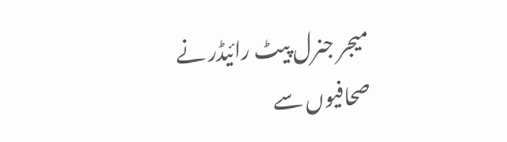میجر جنرل پیٹ رائیڈر نے صحافیوں سے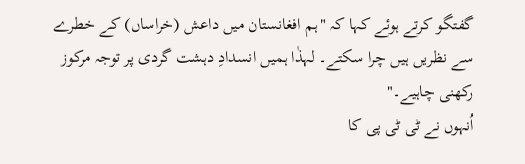گفتگو کرتے ہوئے کہا کہ "ہم افغانستان میں داعش (خراساں) کے خطرے سے نظریں ہیں چرا سکتے۔ لہذٰا ہمیں انسدادِ دہشت گردی پر توجہ مرکوز رکھنی چاہیے۔"
اُنہوں نے ٹی ٹی پی کا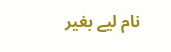نام لیے بغیر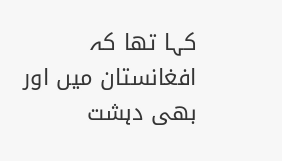کہا تھا کہ افغانستان میں اور بھی دہشت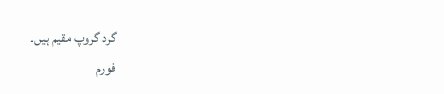گرد گروپ مقیم ہیں۔
فورم